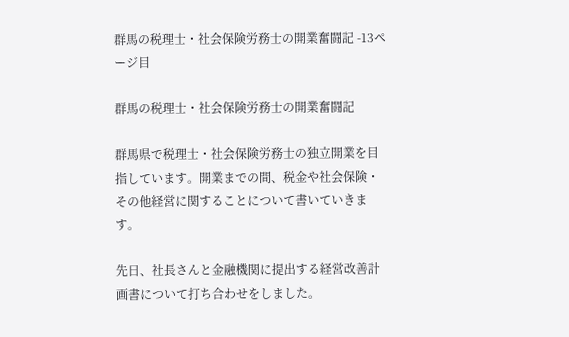群馬の税理士・社会保険労務士の開業奮闘記 -13ページ目

群馬の税理士・社会保険労務士の開業奮闘記

群馬県で税理士・社会保険労務士の独立開業を目指しています。開業までの間、税金や社会保険・その他経営に関することについて書いていきます。

先日、社長さんと金融機関に提出する経営改善計画書について打ち合わせをしました。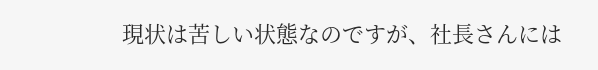現状は苦しい状態なのですが、社長さんには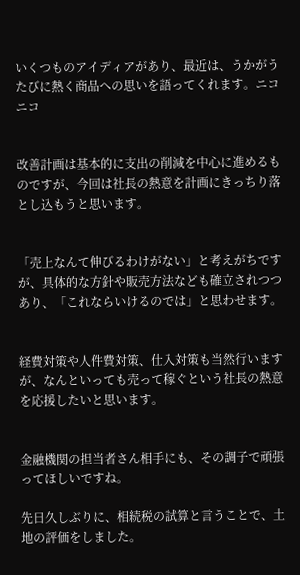いくつものアイディアがあり、最近は、うかがうたびに熱く商品への思いを語ってくれます。ニコニコ


改善計画は基本的に支出の削減を中心に進めるものですが、今回は社長の熱意を計画にきっちり落とし込もうと思います。


「売上なんて伸びるわけがない」と考えがちですが、具体的な方針や販売方法なども確立されつつあり、「これならいけるのでは」と思わせます。


経費対策や人件費対策、仕入対策も当然行いますが、なんといっても売って稼ぐという社長の熱意を応援したいと思います。


金融機関の担当者さん相手にも、その調子で頑張ってほしいですね。

先日久しぶりに、相続税の試算と言うことで、土地の評価をしました。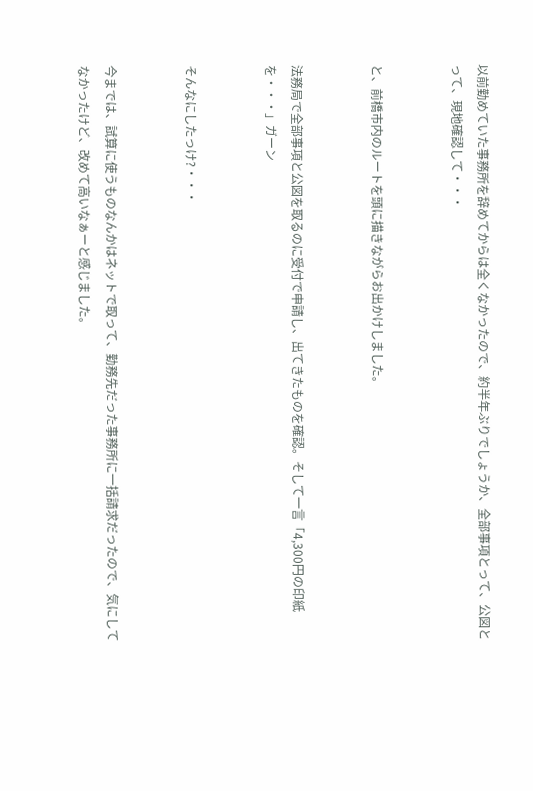以前勤めていた事務所を辞めてからは全くなかったので、約半年ぶりでしょうか、全部事項とって、公図とって、現地確認して・・・


と、前橋市内のルートを頭に描きながらお出かけしました。


法務局で全部事項と公図を取るのに受付で申請し、出てきたものを確認。そして一言「4,300円の印紙を・・・」ガーン


そんなにしたっけ?・・・


今までは、試算に使うものなんかはネットで取って、勤務先だった事務所に一括請求だったので、気にしてなかったけど、改めて高いなぁーと感じました。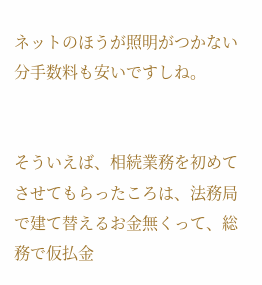ネットのほうが照明がつかない分手数料も安いですしね。


そういえば、相続業務を初めてさせてもらったころは、法務局で建て替えるお金無くって、総務で仮払金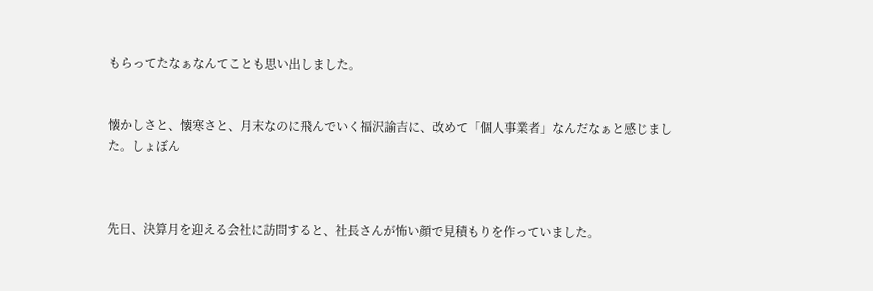もらってたなぁなんてことも思い出しました。


懐かしさと、懐寒さと、月末なのに飛んでいく福沢諭吉に、改めて「個人事業者」なんだなぁと感じました。しょぼん



先日、決算月を迎える会社に訪問すると、社長さんが怖い顔で見積もりを作っていました。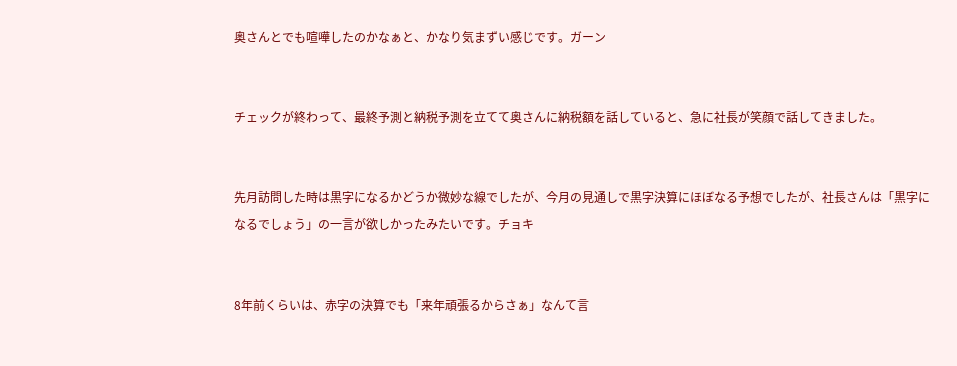奥さんとでも喧嘩したのかなぁと、かなり気まずい感じです。ガーン


チェックが終わって、最終予測と納税予測を立てて奥さんに納税額を話していると、急に社長が笑顔で話してきました。


先月訪問した時は黒字になるかどうか微妙な線でしたが、今月の見通しで黒字決算にほぼなる予想でしたが、社長さんは「黒字になるでしょう」の一言が欲しかったみたいです。チョキ


8年前くらいは、赤字の決算でも「来年頑張るからさぁ」なんて言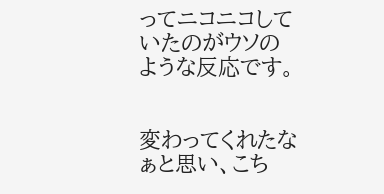ってニコニコしていたのがウソのような反応です。


変わってくれたなぁと思い、こち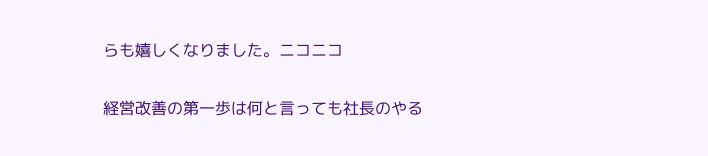らも嬉しくなりました。ニコニコ


経営改善の第一歩は何と言っても社長のやる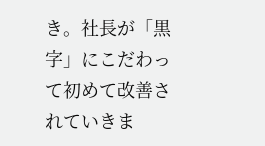き。社長が「黒字」にこだわって初めて改善されていきま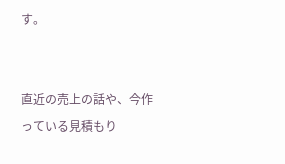す。


直近の売上の話や、今作っている見積もり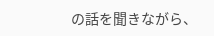の話を聞きながら、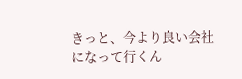きっと、今より良い会社になって行くん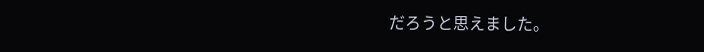だろうと思えました。